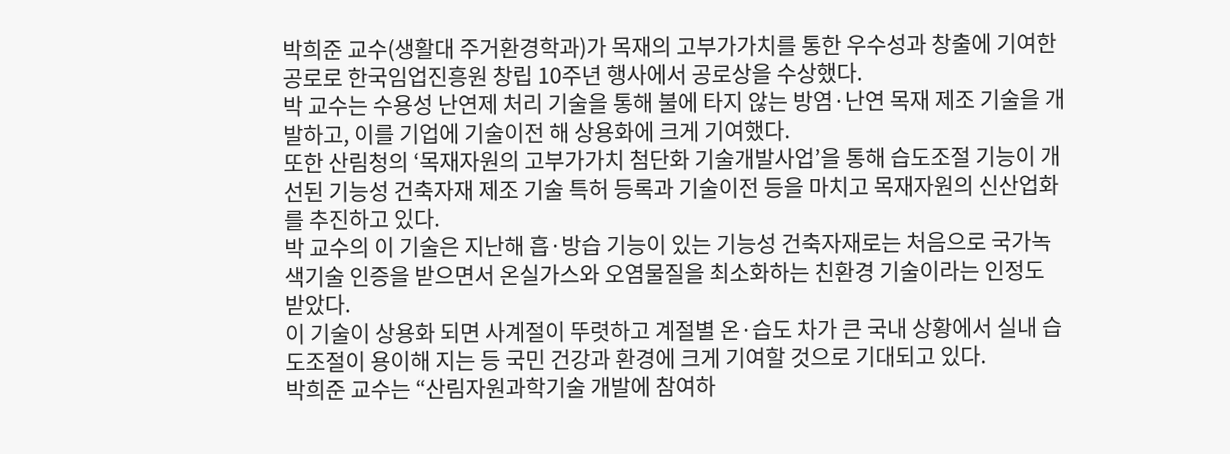박희준 교수(생활대 주거환경학과)가 목재의 고부가가치를 통한 우수성과 창출에 기여한 공로로 한국임업진흥원 창립 10주년 행사에서 공로상을 수상했다.
박 교수는 수용성 난연제 처리 기술을 통해 불에 타지 않는 방염·난연 목재 제조 기술을 개발하고, 이를 기업에 기술이전 해 상용화에 크게 기여했다.
또한 산림청의 ‘목재자원의 고부가가치 첨단화 기술개발사업’을 통해 습도조절 기능이 개선된 기능성 건축자재 제조 기술 특허 등록과 기술이전 등을 마치고 목재자원의 신산업화를 추진하고 있다.
박 교수의 이 기술은 지난해 흡·방습 기능이 있는 기능성 건축자재로는 처음으로 국가녹색기술 인증을 받으면서 온실가스와 오염물질을 최소화하는 친환경 기술이라는 인정도 받았다.
이 기술이 상용화 되면 사계절이 뚜렷하고 계절별 온·습도 차가 큰 국내 상황에서 실내 습도조절이 용이해 지는 등 국민 건강과 환경에 크게 기여할 것으로 기대되고 있다.
박희준 교수는 “산림자원과학기술 개발에 참여하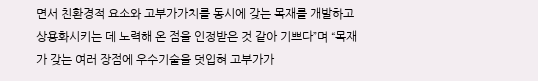면서 친환경적 요소와 고부가가치를 동시에 갖는 목재를 개발하고 상용화시키는 데 노력해 온 점을 인정받은 것 같아 기쁘다”며 “목재가 갖는 여러 장점에 우수기술을 덧입혀 고부가가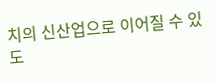치의 신산업으로 이어질 수 있도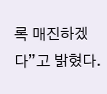록 매진하겠다”고 밝혔다.